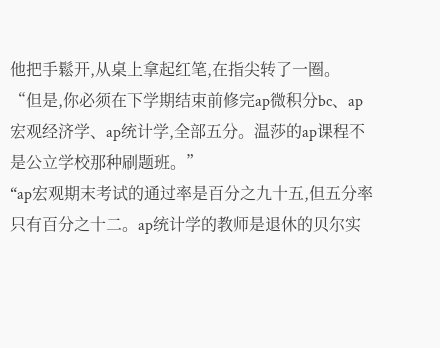他把手鬆开,从桌上拿起红笔,在指尖转了一圈。
“但是,你必须在下学期结束前修完ap微积分bc、ap宏观经济学、ap统计学,全部五分。温莎的ap课程不是公立学校那种刷题班。”
“ap宏观期末考试的通过率是百分之九十五,但五分率只有百分之十二。ap统计学的教师是退休的贝尔实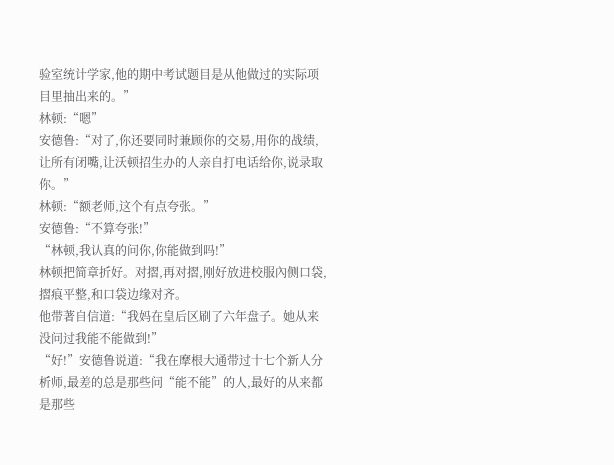验室统计学家,他的期中考试题目是从他做过的实际项目里抽出来的。”
林顿:“嗯”
安德鲁:“对了,你还要同时兼顾你的交易,用你的战绩,让所有闭嘴,让沃顿招生办的人亲自打电话给你,说录取你。”
林顿:“额老师,这个有点夸张。”
安德鲁:“不算夸张!”
“林顿,我认真的问你,你能做到吗!”
林顿把简章折好。对摺,再对摺,刚好放进校服內侧口袋,摺痕平整,和口袋边缘对齐。
他带著自信道:“我妈在皇后区刷了六年盘子。她从来没问过我能不能做到!”
“好!”安德鲁说道:“我在摩根大通带过十七个新人分析师,最差的总是那些问“能不能”的人,最好的从来都是那些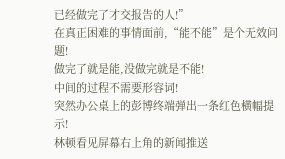已经做完了才交报告的人!”
在真正困难的事情面前,“能不能”是个无效问题!
做完了就是能,没做完就是不能!
中间的过程不需要形容词!
突然办公桌上的彭博终端弹出一条红色横幅提示!
林顿看见屏幕右上角的新闻推送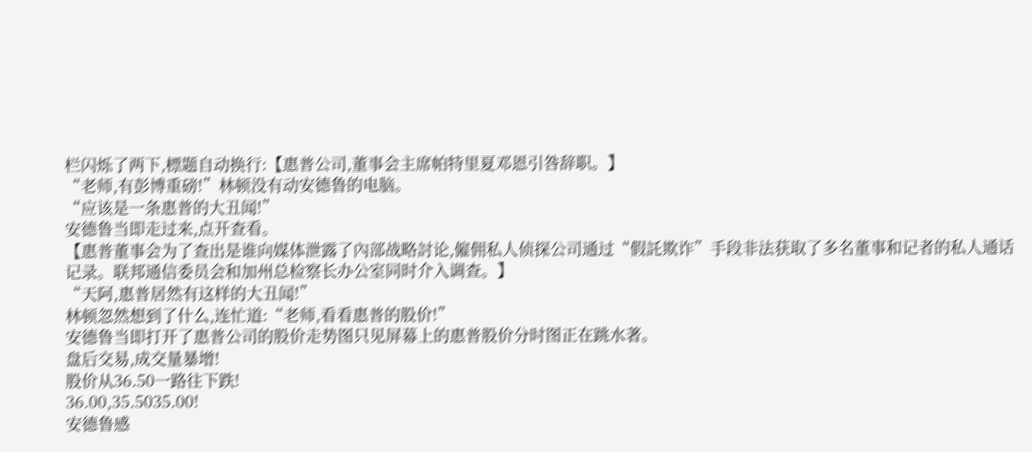栏闪烁了两下,標题自动换行:【惠普公司,董事会主席帕特里夏邓恩引咎辞职。】
“老师,有彭博重磅!”林顿没有动安德鲁的电脑。
“应该是一条惠普的大丑闻!”
安德鲁当即走过来,点开查看。
【惠普董事会为了查出是谁向媒体泄露了內部战略討论,僱佣私人侦探公司通过“假託欺诈”手段非法获取了多名董事和记者的私人通话记录。联邦通信委员会和加州总检察长办公室同时介入调查。】
“天阿,惠普居然有这样的大丑闻!”
林顿忽然想到了什么,连忙道:“老师,看看惠普的股价!”
安德鲁当即打开了惠普公司的股价走势图只见屏幕上的惠普股价分时图正在跳水著。
盘后交易,成交量暴增!
股价从36.50一路往下跌!
36.00,35.5035.00!
安德鲁感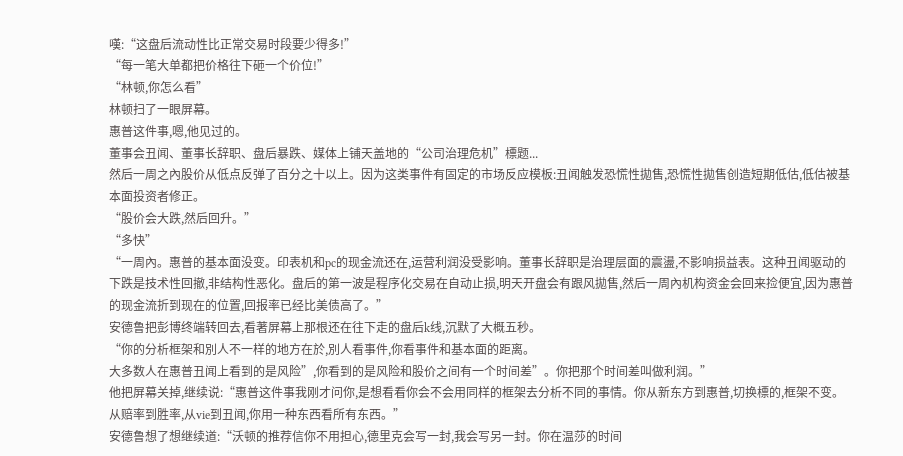嘆:“这盘后流动性比正常交易时段要少得多!”
“每一笔大单都把价格往下砸一个价位!”
“林顿,你怎么看”
林顿扫了一眼屏幕。
惠普这件事,嗯,他见过的。
董事会丑闻、董事长辞职、盘后暴跌、媒体上铺天盖地的“公司治理危机”標题...
然后一周之內股价从低点反弹了百分之十以上。因为这类事件有固定的市场反应模板:丑闻触发恐慌性拋售,恐慌性拋售创造短期低估,低估被基本面投资者修正。
“股价会大跌,然后回升。”
“多快”
“一周內。惠普的基本面没变。印表机和pc的现金流还在,运营利润没受影响。董事长辞职是治理层面的震盪,不影响损益表。这种丑闻驱动的下跌是技术性回撤,非结构性恶化。盘后的第一波是程序化交易在自动止损,明天开盘会有跟风拋售,然后一周內机构资金会回来捡便宜,因为惠普的现金流折到现在的位置,回报率已经比美债高了。”
安德鲁把彭博终端转回去,看著屏幕上那根还在往下走的盘后k线,沉默了大概五秒。
“你的分析框架和別人不一样的地方在於,別人看事件,你看事件和基本面的距离。
大多数人在惠普丑闻上看到的是风险”,你看到的是风险和股价之间有一个时间差”。你把那个时间差叫做利润。”
他把屏幕关掉,继续说:“惠普这件事我刚才问你,是想看看你会不会用同样的框架去分析不同的事情。你从新东方到惠普,切换標的,框架不变。从赔率到胜率,从vie到丑闻,你用一种东西看所有东西。”
安德鲁想了想继续道:“沃顿的推荐信你不用担心,德里克会写一封,我会写另一封。你在温莎的时间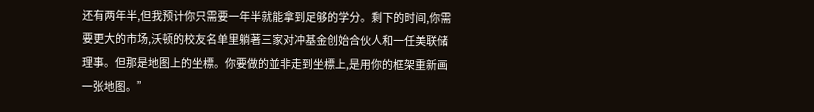还有两年半,但我预计你只需要一年半就能拿到足够的学分。剩下的时间,你需要更大的市场,沃顿的校友名单里躺著三家对冲基金创始合伙人和一任美联储理事。但那是地图上的坐標。你要做的並非走到坐標上,是用你的框架重新画一张地图。”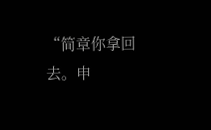“简章你拿回去。申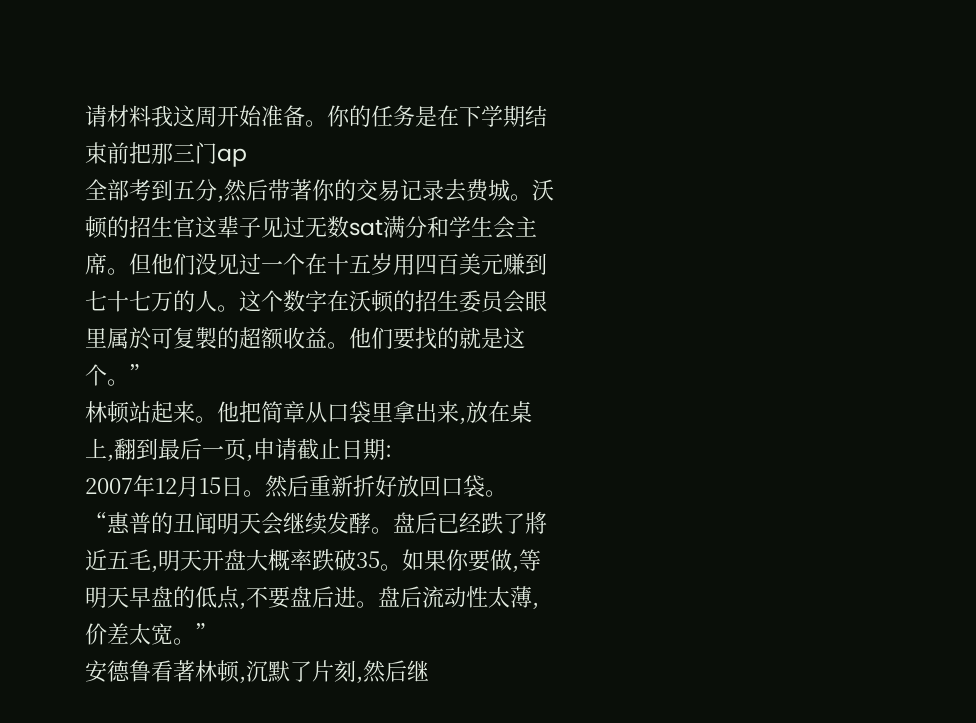请材料我这周开始准备。你的任务是在下学期结束前把那三门ap
全部考到五分,然后带著你的交易记录去费城。沃顿的招生官这辈子见过无数sat满分和学生会主席。但他们没见过一个在十五岁用四百美元赚到七十七万的人。这个数字在沃顿的招生委员会眼里属於可复製的超额收益。他们要找的就是这个。”
林顿站起来。他把简章从口袋里拿出来,放在桌上,翻到最后一页,申请截止日期:
2007年12月15日。然后重新折好放回口袋。
“惠普的丑闻明天会继续发酵。盘后已经跌了將近五毛,明天开盘大概率跌破35。如果你要做,等明天早盘的低点,不要盘后进。盘后流动性太薄,价差太宽。”
安德鲁看著林顿,沉默了片刻,然后继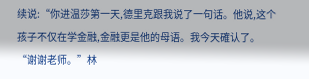续说:“你进温莎第一天,德里克跟我说了一句话。他说,这个孩子不仅在学金融,金融更是他的母语。我今天確认了。
“谢谢老师。”林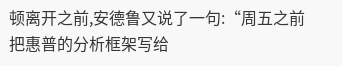顿离开之前,安德鲁又说了一句:“周五之前把惠普的分析框架写给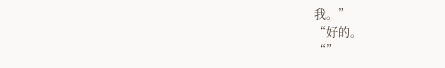我。”
“好的。
“”